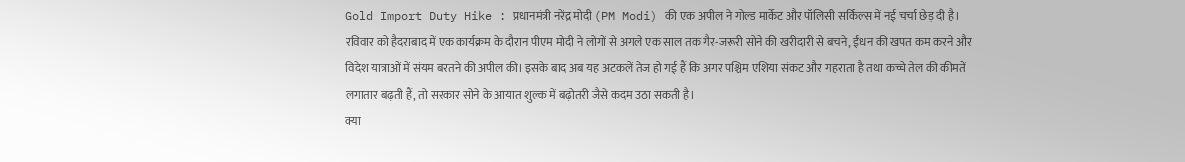Gold Import Duty Hike : प्रधानमंत्री नरेंद्र मोदी (PM Modi) की एक अपील ने गोल्ड मार्केट और पॉलिसी सर्किल्स में नई चर्चा छेड़ दी है। रविवार को हैदराबाद में एक कार्यक्रम के दौरान पीएम मोदी ने लोगों से अगले एक साल तक गैर-जरूरी सोने की खरीदारी से बचने, ईंधन की खपत कम करने और विदेश यात्राओं में संयम बरतने की अपील की। इसके बाद अब यह अटकलें तेज हो गई हैं कि अगर पश्चिम एशिया संकट और गहराता है तथा कच्चे तेल की कीमतें लगातार बढ़ती हैं, तो सरकार सोने के आयात शुल्क में बढ़ोतरी जैसे कदम उठा सकती है।
क्या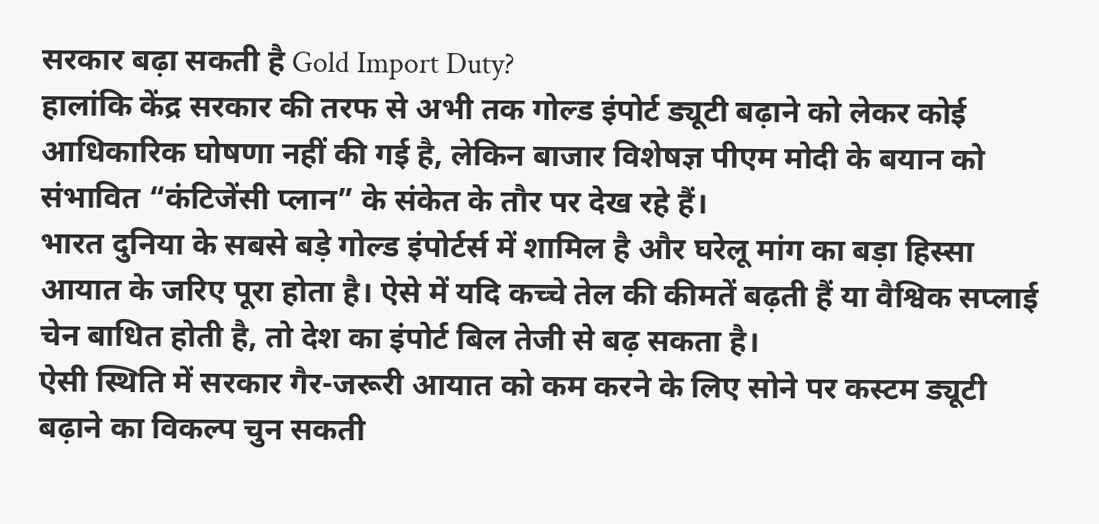सरकार बढ़ा सकती है Gold Import Duty?
हालांकि केंद्र सरकार की तरफ से अभी तक गोल्ड इंपोर्ट ड्यूटी बढ़ाने को लेकर कोई आधिकारिक घोषणा नहीं की गई है, लेकिन बाजार विशेषज्ञ पीएम मोदी के बयान को संभावित “कंटिजेंसी प्लान” के संकेत के तौर पर देख रहे हैं।
भारत दुनिया के सबसे बड़े गोल्ड इंपोर्टर्स में शामिल है और घरेलू मांग का बड़ा हिस्सा आयात के जरिए पूरा होता है। ऐसे में यदि कच्चे तेल की कीमतें बढ़ती हैं या वैश्विक सप्लाई चेन बाधित होती है, तो देश का इंपोर्ट बिल तेजी से बढ़ सकता है।
ऐसी स्थिति में सरकार गैर-जरूरी आयात को कम करने के लिए सोने पर कस्टम ड्यूटी बढ़ाने का विकल्प चुन सकती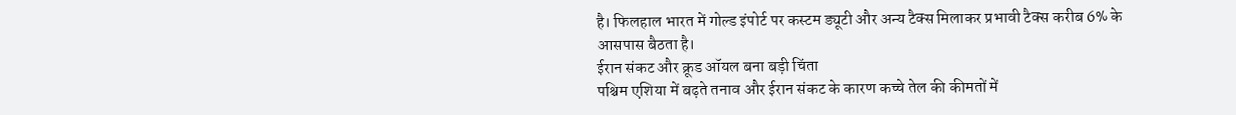है। फिलहाल भारत में गोल्ड इंपोर्ट पर कस्टम ड्यूटी और अन्य टैक्स मिलाकर प्रभावी टैक्स करीब 6% के आसपास बैठता है।
ईरान संकट और क्रूड ऑयल बना बड़ी चिंता
पश्चिम एशिया में बढ़ते तनाव और ईरान संकट के कारण कच्चे तेल की कीमतों में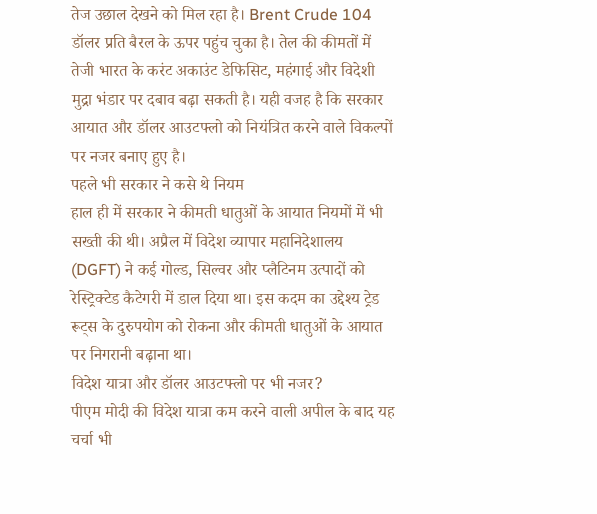तेज उछाल देखने को मिल रहा है। Brent Crude 104 डॉलर प्रति बैरल के ऊपर पहुंच चुका है। तेल की कीमतों में तेजी भारत के करंट अकाउंट डेफिसिट, महंगाई और विदेशी मुद्रा भंडार पर दबाव बढ़ा सकती है। यही वजह है कि सरकार आयात और डॉलर आउटफ्लो को नियंत्रित करने वाले विकल्पों पर नजर बनाए हुए है।
पहले भी सरकार ने कसे थे नियम
हाल ही में सरकार ने कीमती धातुओं के आयात नियमों में भी सख्ती की थी। अप्रैल में विदेश व्यापार महानिदेशालय (DGFT) ने कई गोल्ड, सिल्वर और प्लैटिनम उत्पादों को रेस्ट्रिक्टेड कैटेगरी में डाल दिया था। इस कदम का उद्देश्य ट्रेड रूट्स के दुरुपयोग को रोकना और कीमती धातुओं के आयात पर निगरानी बढ़ाना था।
विदेश यात्रा और डॉलर आउटफ्लो पर भी नजर?
पीएम मोदी की विदेश यात्रा कम करने वाली अपील के बाद यह चर्चा भी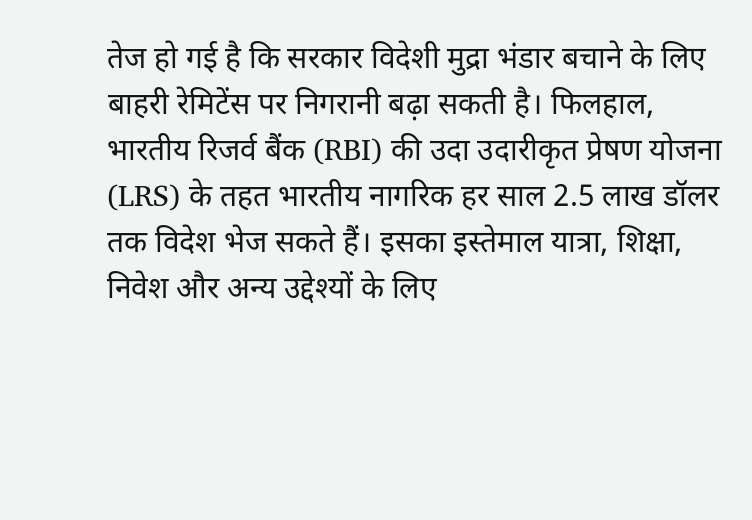तेज हो गई है कि सरकार विदेशी मुद्रा भंडार बचाने के लिए बाहरी रेमिटेंस पर निगरानी बढ़ा सकती है। फिलहाल, भारतीय रिजर्व बैंक (RBI) की उदा उदारीकृत प्रेषण योजना (LRS) के तहत भारतीय नागरिक हर साल 2.5 लाख डॉलर तक विदेश भेज सकते हैं। इसका इस्तेमाल यात्रा, शिक्षा, निवेश और अन्य उद्देश्यों के लिए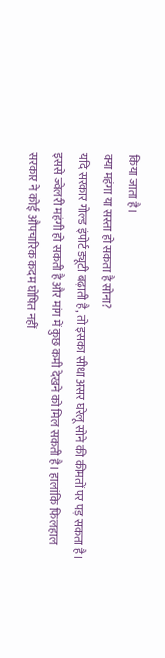किया जाता है।
क्या महंगा या सस्ता हो सकता है सोना?
यदि सरकार गोल्ड इंपोर्ट ड्यूटी बढ़ाती है, तो इसका सीधा असर घरेलू सोने की कीमतों पर पड़ सकता है। इससे ज्वेलरी महंगी हो सकती है और मांग में कुछ कमी देखने को मिल सकती है। हालांकि फिलहाल सरकार ने कोई औपचारिक कदम घोषित नहीं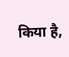किया है,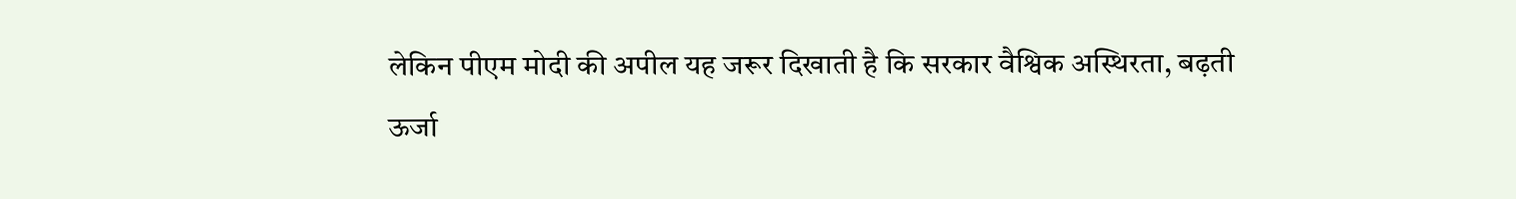लेकिन पीएम मोदी की अपील यह जरूर दिखाती है कि सरकार वैश्विक अस्थिरता, बढ़ती ऊर्जा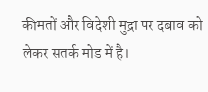कीमतों और विदेशी मुद्रा पर दबाव को लेकर सतर्क मोड में है।